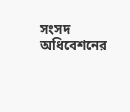সংসদ অধিবেশনের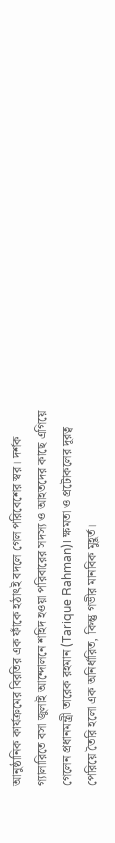আনুষ্ঠানিক কার্যক্রমের বিরতির এক ফাঁকে হঠাৎই বদলে গেল পরিবেশের স্বর। দর্শক গ্যালারিতে বসা জুলাই আন্দোলনে শহিদ হওয়া পরিবারের সদস্য ও আহতদের কাছে এগিয়ে গেলেন প্রধানমন্ত্রী তারেক রহমান (Tarique Rahman)। ক্ষমতা ও প্রটোকলের দূরত্ব পেরিয়ে তৈরি হলো এক অনির্ধারিত, কিন্তু গভীর মানবিক মুহূর্ত।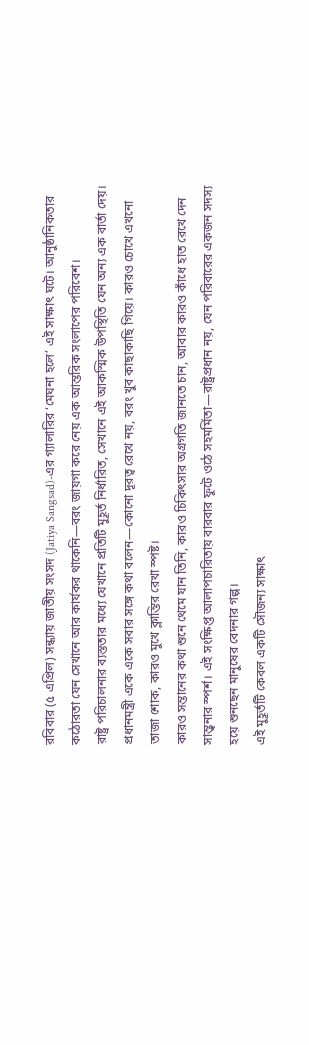রবিবার (৫ এপ্রিল) সন্ধ্যায় জাতীয় সংসদ (Jatiya Sangsad)-এর গ্যালারির ‘মেঘনা হলে’ এই সাক্ষাৎ ঘটে। আনুষ্ঠানিকতার কঠোরতা যেন সেখানে আর কার্যকর থাকেনি—বরং জায়গা করে নেয় এক আন্তরিক সংলাপের পরিবেশ।
রাষ্ট্র পরিচালনার ব্যস্ততার মধ্যে যেখানে প্রতিটি মুহূর্ত নির্ধারিত, সেখানে এই আকস্মিক উপস্থিতি যেন অন্য এক বার্তা দেয়। প্রধানমন্ত্রী একে একে সবার সঙ্গে কথা বলেন—কোনো দূরত্ব রেখে নয়, বরং খুব কাছাকাছি গিয়ে। কারও চোখে এখনো তাজা শোক, কারও মুখে ক্লান্তির রেখা স্পষ্ট।
কারও সন্তানের কথা শুনে থেমে যান তিনি, কারও চিকিৎসার অগ্রগতি জানতে চান, আবার কারও কাঁধে হাত রেখে দেন সান্ত্বনার স্পর্শ। এই সংক্ষিপ্ত আলাপচারিতায় বারবার ফুটে ওঠে সহমর্মিতা—রাষ্ট্রপ্রধান নয়, যেন পরিবারের একজন সদস্য হয়ে শুনছেন মানুষের বেদনার গল্প।
এই মুহূর্তটি কেবল একটি সৌজন্য সাক্ষাৎ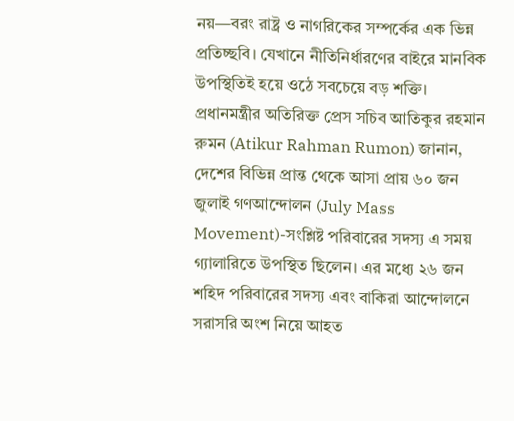নয়—বরং রাষ্ট্র ও নাগরিকের সম্পর্কের এক ভিন্ন প্রতিচ্ছবি। যেখানে নীতিনির্ধারণের বাইরে মানবিক উপস্থিতিই হয়ে ওঠে সবচেয়ে বড় শক্তি।
প্রধানমন্ত্রীর অতিরিক্ত প্রেস সচিব আতিকুর রহমান রুমন (Atikur Rahman Rumon) জানান, দেশের বিভিন্ন প্রান্ত থেকে আসা প্রায় ৬০ জন জুলাই গণআন্দোলন (July Mass Movement)-সংশ্লিষ্ট পরিবারের সদস্য এ সময় গ্যালারিতে উপস্থিত ছিলেন। এর মধ্যে ২৬ জন শহিদ পরিবারের সদস্য এবং বাকিরা আন্দোলনে সরাসরি অংশ নিয়ে আহত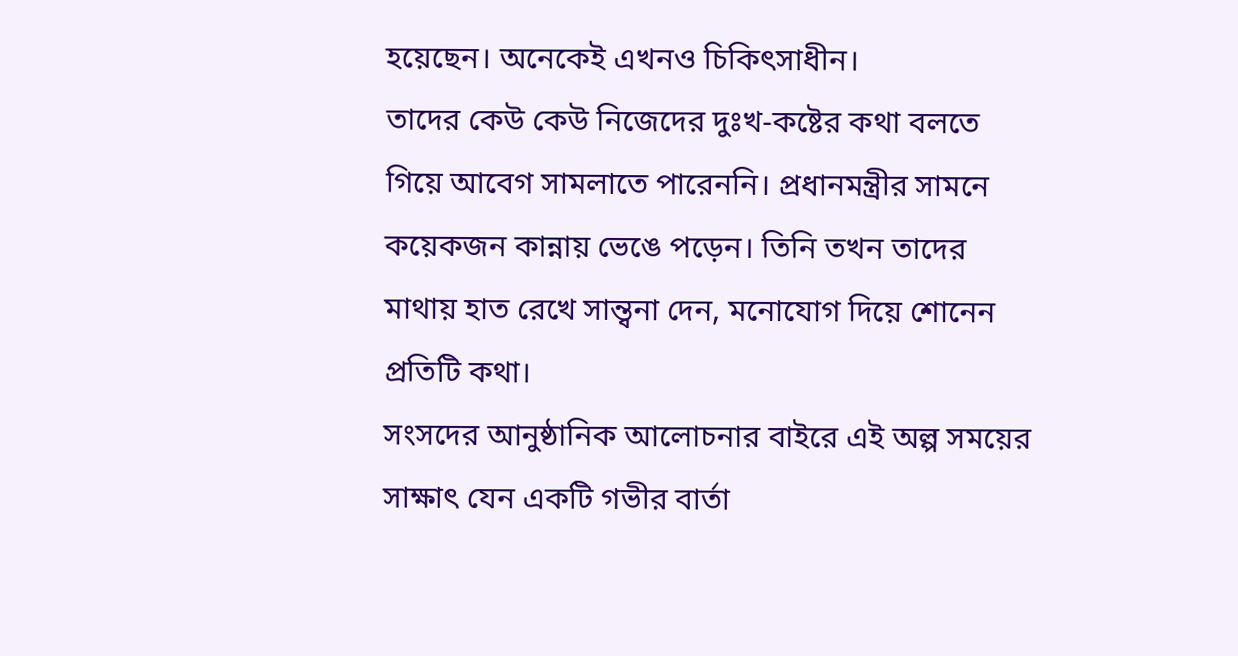হয়েছেন। অনেকেই এখনও চিকিৎসাধীন।
তাদের কেউ কেউ নিজেদের দুঃখ-কষ্টের কথা বলতে গিয়ে আবেগ সামলাতে পারেননি। প্রধানমন্ত্রীর সামনে কয়েকজন কান্নায় ভেঙে পড়েন। তিনি তখন তাদের মাথায় হাত রেখে সান্ত্বনা দেন, মনোযোগ দিয়ে শোনেন প্রতিটি কথা।
সংসদের আনুষ্ঠানিক আলোচনার বাইরে এই অল্প সময়ের সাক্ষাৎ যেন একটি গভীর বার্তা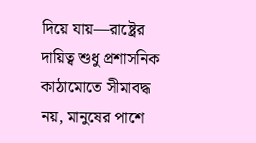দিয়ে যায়—রাষ্ট্রের দায়িত্ব শুধু প্রশাসনিক কাঠামোতে সীমাবদ্ধ নয়, মানুষের পাশে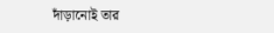দাঁড়ানোই তার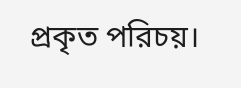প্রকৃত পরিচয়।